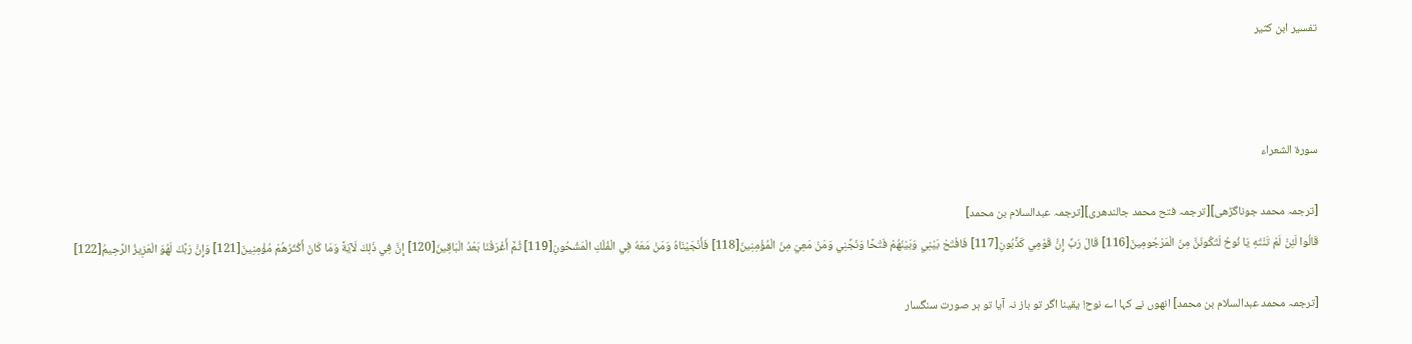تفسير ابن كثير



سورۃ الشعراء

[ترجمہ محمد جوناگڑھی][ترجمہ فتح محمد جالندھری][ترجمہ عبدالسلام بن محمد]
قَالُوا لَئِنْ لَمْ تَنْتَهِ يَا نُوحُ لَتَكُونَنَّ مِنَ الْمَرْجُومِينَ[116] قَالَ رَبِّ إِنَّ قَوْمِي كَذَّبُونِ[117] فَافْتَحْ بَيْنِي وَبَيْنَهُمْ فَتْحًا وَنَجِّنِي وَمَنْ مَعِيَ مِنَ الْمُؤْمِنِينَ[118] فَأَنْجَيْنَاهُ وَمَنْ مَعَهُ فِي الْفُلْكِ الْمَشْحُونِ[119] ثُمَّ أَغْرَقْنَا بَعْدُ الْبَاقِينَ[120] إِنَّ فِي ذَلِكَ لَآيَةً وَمَا كَانَ أَكْثَرُهُمْ مُؤْمِنِينَ[121] وَإِنَّ رَبَّكَ لَهُوَ الْعَزِيزُ الرَّحِيمُ[122]

[ترجمہ محمد عبدالسلام بن محمد] انھوں نے کہا اے نوح! یقینا اگر تو باز نہ آیا تو ہر صورت سنگسار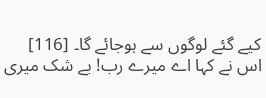کیے گئے لوگوں سے ہوجائے گا۔ [116] اس نے کہا اے میرے رب! بے شک میری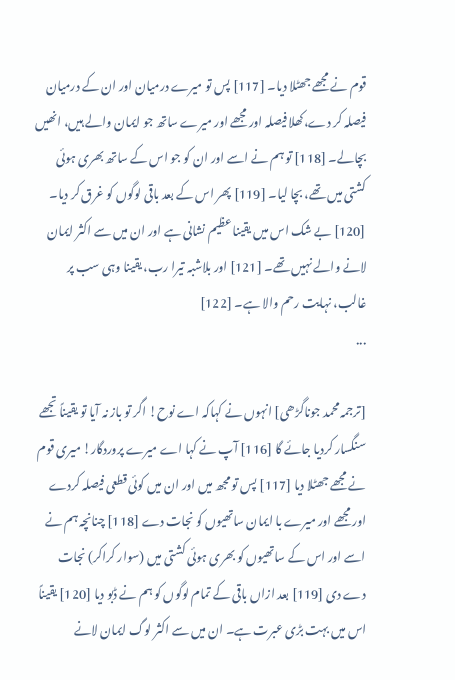قوم نے مجھے جھٹلا دیا۔ [117] پس تو میرے درمیان اور ان کے درمیان فیصلہ کر دے،کھلا فیصلہ اور مجھے اور میرے ساتھ جو ایمان والے ہیں، انھیں بچالے۔ [118] تو ہم نے اسے اور ان کو جو اس کے ساتھ بھری ہوئی کشتی میں تھے، بچا لیا۔ [119] پھر اس کے بعد باقی لوگوں کو غرق کر دیا۔ [120] بے شک اس میں یقینا عظیم نشانی ہے اور ان میں سے اکثر ایمان لانے والے نہیں تھے۔ [121] اور بلاشبہ تیرا رب، یقینا وہی سب پر غالب، نہایت رحم والا ہے۔ [122]
...

[ترجمہ محمد جوناگڑھی] انہوں نے کہاکہ اے نوح! اگر تو باز نہ آیا تو یقیناً تجھے سنگسار کردیا جائے گا [116] آپ نے کہا اے میرے پروردگار! میری قوم نے مجھے جھٹلا دیا [117] پس تو مجھ میں اور ان میں کوئی قطعی فیصلہ کردے اور مجھے اور میرے با ایمان ساتھیوں کو نجات دے [118] چنانچہ ہم نے اسے اور اس کے ساتھیوں کو بھری ہوئی کشتی میں (سوار کراکر) نجات دے دی [119] بعد ازاں باقی کے تمام لوگوں کو ہم نے ڈبو دیا [120] یقیناً اس میں بہت بڑی عبرت ہے۔ ان میں سے اکثر لوگ ایمان لانے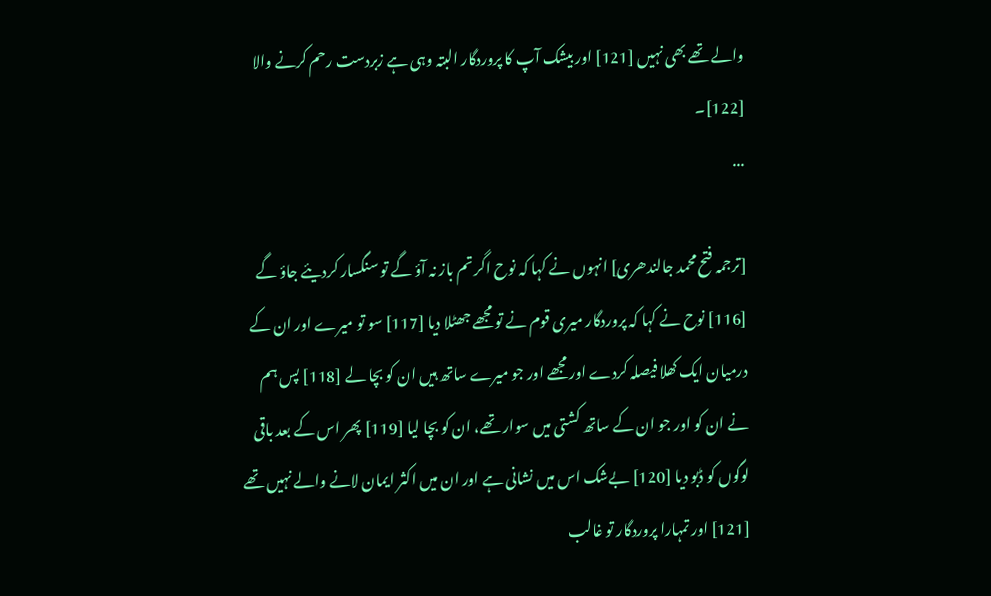والے تھے بھی نہیں [121] اور بیشک آپ کا پروردگار البتہ وہی ہے زبردست رحم کرنے والا [122]۔
...

[ترجمہ فتح محمد جالندھری] انہوں نے کہا کہ نوح اگر تم باز نہ آؤ گے تو سنگسار کردیئے جاؤ گے [116] نوح نے کہا کہ پروردگار میری قوم نے تو مجھے جھٹلا دیا [117] سو تو میرے اور ان کے درمیان ایک کھلا فیصلہ کردے اور مجھے اور جو میرے ساتھ ہیں ان کو بچا لے [118] پس ہم نے ان کو اور جو ان کے ساتھ کشتی میں سوار تھے، ان کو بچا لیا [119] پھر اس کے بعد باقی لوگوں کو ڈبو دیا [120] بےشک اس میں نشانی ہے اور ان میں اکثر ایمان لانے والے نہیں تھے [121] اور تمہارا پروردگار تو غالب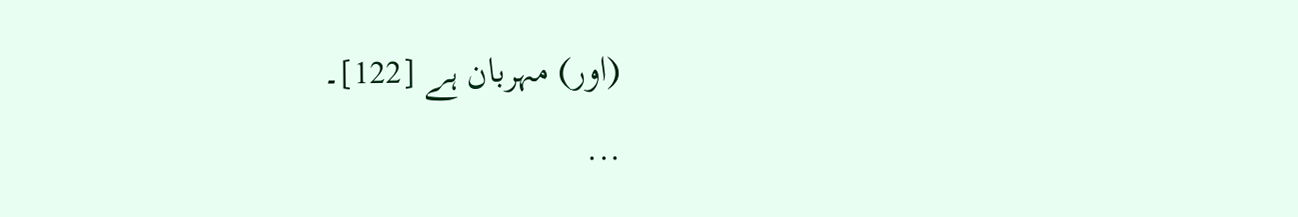(اور) مہربان ہے [122]۔
...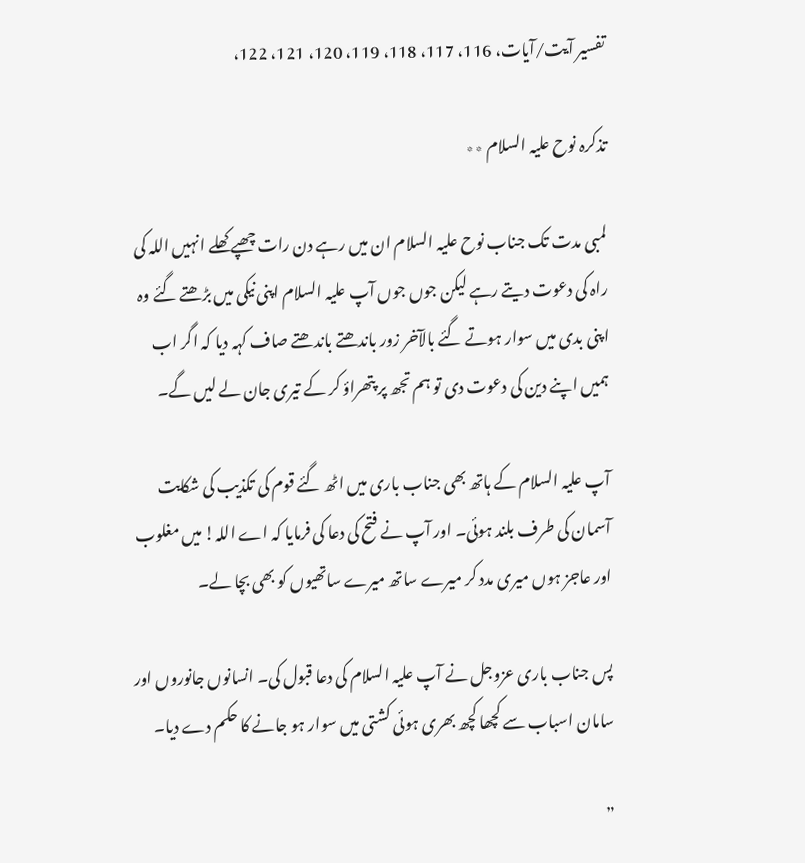تفسیر آیت/آیات، 116، 117، 118، 119، 120، 121، 122،

تذکرہ نوح علیہ السلام ٭٭

لمبی مدت تک جناب نوح علیہ السلام ان میں رہے دن رات چھپے کھلے انہیں اللہ کی راہ کی دعوت دیتے رہے لیکن جوں جوں آپ علیہ السلام اپنی نیکی میں بڑھتے گئے وہ اپنی بدی میں سوار ہوتے گئے بالآخر زور باندھتے باندھتے صاف کہہ دیا کہ اگر اب ہمیں اپنے دین کی دعوت دی تو ہم تجھ پر پتھراؤ کر کے تیری جان لے لیں گے۔

آپ علیہ السلام کے ہاتھ بھی جناب باری میں اٹھ گئے قوم کی تکذیب کی شکایت آسمان کی طرف بلند ہوئی۔ اور آپ نے فتح کی دعا کی فرمایا کہ اے اللہ! میں مغلوب اور عاجز ہوں میری مدد کر میرے ساتھ میرے ساتھیوں کو بھی بچا لے۔

پس جناب باری عزوجل نے آپ علیہ السلام کی دعا قبول کی۔ انسانوں جانوروں اور سامان اسباب سے کچھا کچھ بھری ہوئی کشتی میں سوار ہو جانے کا حکم دے دیا۔

”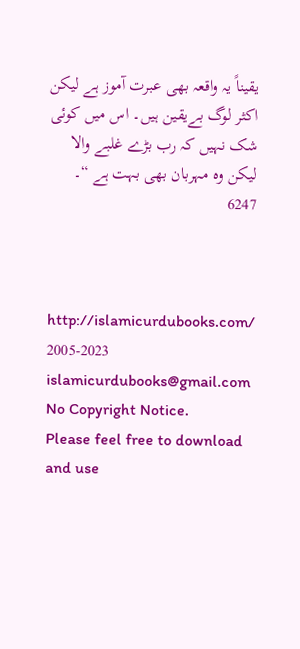یقیناً یہ واقعہ بھی عبرت آموز ہے لیکن اکثر لوگ بےیقین ہیں۔ اس میں کوئی شک نہیں کہ رب بڑے غلبے والا لیکن وہ مہربان بھی بہت ہے “۔
6247



http://islamicurdubooks.com/ 2005-2023 islamicurdubooks@gmail.com No Copyright Notice.
Please feel free to download and use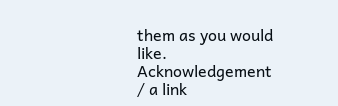them as you would like.
Acknowledgement / a link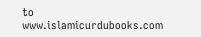to www.islamicurdubooks.com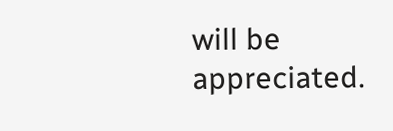will be appreciated.